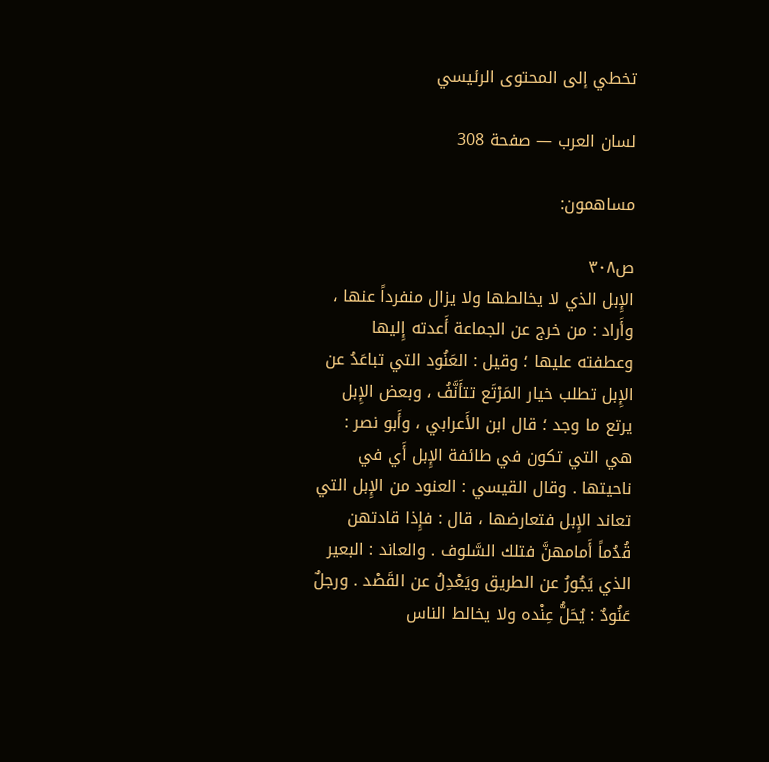تخطي إلى المحتوى الرئيسي

لسان العرب — صفحة 308

مساهمون:

ص٣٠٨
الإِبل الذي لا يخالطها ولا يزال منفرداً عنها ، وأَراد : من خرج عن الجماعة أَعدته إِليها وعطفته عليها ؛ وقيل : العَنُود التي تباعَدُ عن الإِبل تطلب خيار المَرْتَع تتأَنَّفُ ، وبعض الإِبل يرتع ما وجد ؛ قال ابن الأَعرابي ، وأَبو نصر : هي التي تكون في طائفة الإِبل أَي في ناحيتها . وقال القيسي : العنود من الإِبل التي تعاند الإِبل فتعارضها ، قال : فإِذا قادتهن قُدُماً أَمامهنَّ فتلك السَّلوف . والعاند : البعير الذي يَجُورُ عن الطريق ويَعْدِلُ عن القَصْد . ورجلٌ عَنُودٌ : يُحَلُّ عِنْده ولا يخالط الناس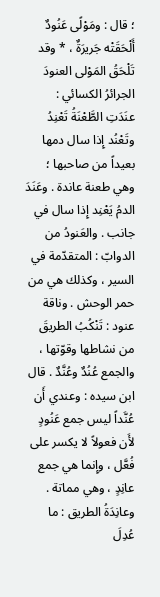؛ قال : ومَوْلًى عَنُودٌ أَلْحَقَتْه جَريرَةٌ ، * وقد تَلْحَقُ المَوْلى العنودَ الجرائرُ الكسائي : عنَدَتِ الطَّعْنَةُ تَعْنِدُ وتَعْنُد إِذا سال دمها بعيداً من صاحبها ؛ وهي طعنة عاندة . وعَنَدَ الدمُ يَعْنِد إِذا سال في جانب . والعَنودُ من الدوابّ : المتقدّمة في السير ، وكذلك هي من حمر الوحش . وناقة عنود : تَنْكُبُ الطريقَ من نشاطها وقوّتها ، والجمع عُنُدٌ وعُنَّدٌ . قال ابن سيده : وعندي أَن عُنَّداً ليس جمع عَنُودٍ لأَن فعولاً لا يكسر على فُعَّل ، وإِنما هي جمع عانِدٍ ، وهي مماتة . وعانِدَةُ الطريق : ما عُدِلَ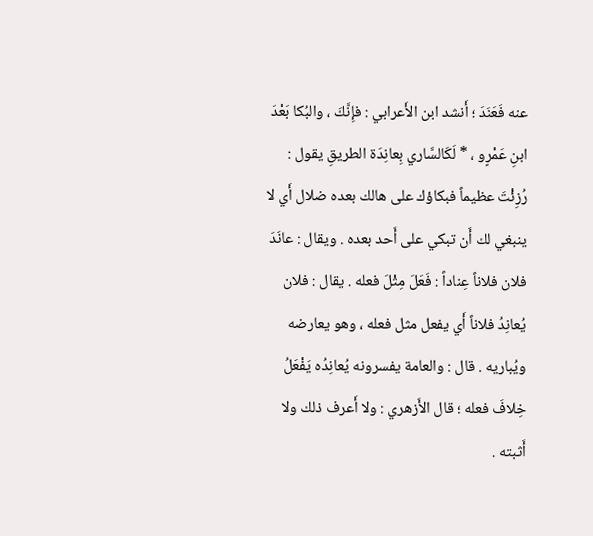عنه فَعَنَدَ ؛ أَنشد ابن الأَعرابي : فإِنَّكَ ، والبُكا بَعْدَ ابنِ عَمْرٍو ، * لَكَالسَّاري بِعانِدَة الطريقِ يقول : رُزِئْتَ عظيماً فبكاؤك على هالك بعده ضلال أَي لا ينبغي لك أَن تبكي على أَحد بعده . ويقال : عانَدَ فلان فلاناً عِناداً : فَعَلَ مِثْلَ فعله . يقال : فلان يُعانِدُ فلاناً أَي يفعل مثل فعله ، وهو يعارضه ويُباريه . قال : والعامة يفسرونه يُعانِدُه يَفْعَلُ خِلافَ فعله ؛ قال الأَزهري : ولا أَعرف ذلك ولا أَثبته .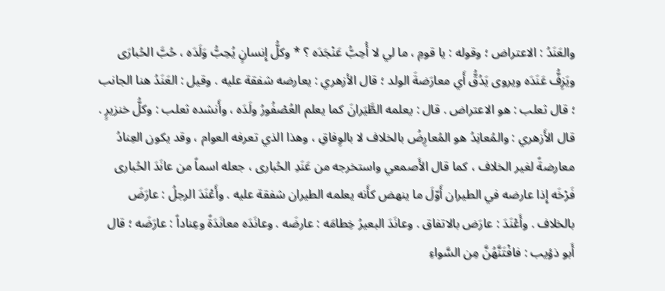والعَنَدُ : الاعتراض ؛ وقوله : يا قومِ ، ما لي لا أُحِبُّ عَنْجَدَه ؟ * وكلُّ إِنسانٍ يُحِبُّ وَلَدَه ، حُبَّ الحُبارَى ويَزِفُّ عَنَدَه ويروى يَدُقُّ أَي معارَضةَ الولد ؛ قال الأزهري : يعارضه شفقة عليه . وقيل : العَنَدُ هنا الجانب ؛ قال ثعلب : هو الاعتراض . قال : يعلمه الطَّيَرانَ كما يعلم العُصْفُورُ ولَدَه ، وأَنشده ثعلب : وكلُّ خنزيرٍ . قال الأَزهري : والمُعانِدُ هو المُعارِضُ بالخلاف لا بالوِفاقِ ، وهذا الذي تعرفه العوام ، وقد يكون العِنادُ معارضةً لغير الخلاف ، كما قال الأَصمعي واستخرجه من عَنَدِ الحُبارى ، جعله اسماً من عانَدَ الحُبارى فَرْخَه إِذا عارضه في الطيران أَوّلَ ما ينهض كأَنه يعلمه الطيران شفقة عليه . وأَعْنَدَ الرجلُ : عارَضَ بالخلاف . وأَعْنَدَ : عارَض بالاتفاق . وعانَدَ البعيرُ خِطامَه : عارضَه . وعانَدَه معانَدَةً وعِناداً : عارَضَه ؛ قال أَبو ذؤيب : فافْتَنَّهُنَّ مِن السَّواءِ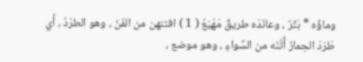وماؤُه * بَثْرٌ ، وعانَدَه طريقٌ مَهْيَعُ ( 1 ) افتنهن من الفَنّ ، وهو الطرْدُ ، أَي طَرَدَ الحِمارُ أُتُنَه من السَّواءِ ، وهو موضع ،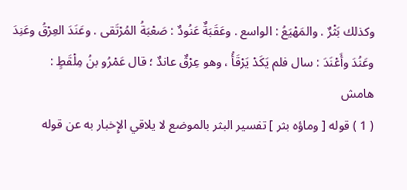وكذلك بَثْرٌ . والمَهْيَعُ : الواسع . وعَقَبَةٌ عَنُودٌ : صَعْبَةُ المُرْتَقى . وعَنَدَ العِرْقُ وعَنِدَ وعَنُدَ وأَعْنَدَ : سال فلم يَكَدْ يَرْقَأُ ، وهو عِرْقٌ عاندٌ ؛ قال عَمْرُو بنُ مِلْقَطٍ :
هامش
( 1 ) قوله [ وماؤه بثر ] تفسير البثر بالموضع لا يلاقي الإِخبار به عن قوله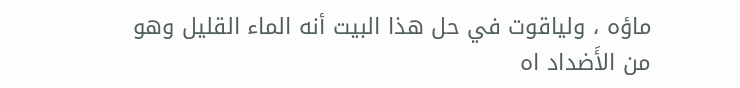ماؤه ، ولياقوت في حل هذا البيت أنه الماء القليل وهو من الأَضداد اه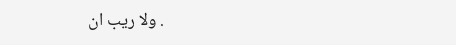. ولا ريب ان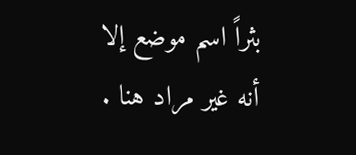بثراً اسم موضع إلا أنه غير مراد هنا .